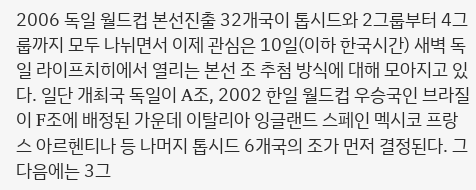2006 독일 월드컵 본선진출 32개국이 톱시드와 2그룹부터 4그룹까지 모두 나뉘면서 이제 관심은 10일(이하 한국시간) 새벽 독일 라이프치히에서 열리는 본선 조 추첨 방식에 대해 모아지고 있다. 일단 개최국 독일이 A조, 2002 한일 월드컵 우승국인 브라질이 F조에 배정된 가운데 이탈리아 잉글랜드 스페인 멕시코 프랑스 아르헨티나 등 나머지 톱시드 6개국의 조가 먼저 결정된다. 그 다음에는 3그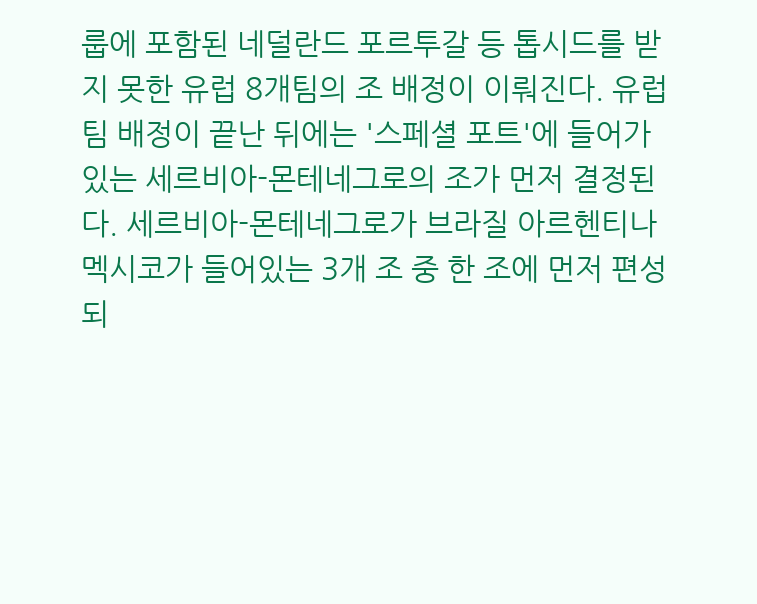룹에 포함된 네덜란드 포르투갈 등 톱시드를 받지 못한 유럽 8개팀의 조 배정이 이뤄진다. 유럽팀 배정이 끝난 뒤에는 '스페셜 포트'에 들어가 있는 세르비아-몬테네그로의 조가 먼저 결정된다. 세르비아-몬테네그로가 브라질 아르헨티나 멕시코가 들어있는 3개 조 중 한 조에 먼저 편성되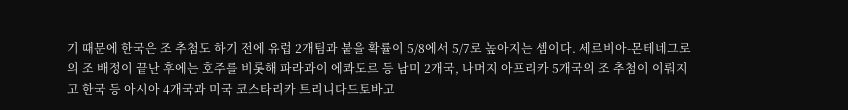기 때문에 한국은 조 추첨도 하기 전에 유럽 2개팀과 붙을 확률이 5/8에서 5/7로 높아지는 셈이다. 세르비아-몬테네그로의 조 배정이 끝난 후에는 호주를 비롯해 파라과이 에콰도르 등 남미 2개국, 나머지 아프리카 5개국의 조 추첨이 이뤄지고 한국 등 아시아 4개국과 미국 코스타리카 트리니다드토바고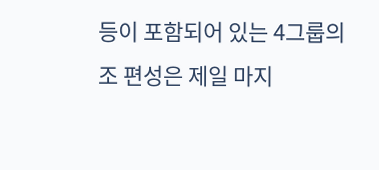등이 포함되어 있는 4그룹의 조 편성은 제일 마지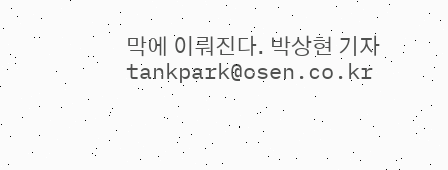막에 이뤄진다. 박상현 기자 tankpark@osen.co.kr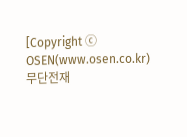[Copyright ⓒ OSEN(www.osen.co.kr) 무단전재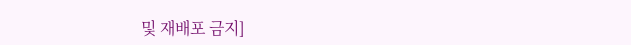및 재배포 금지]